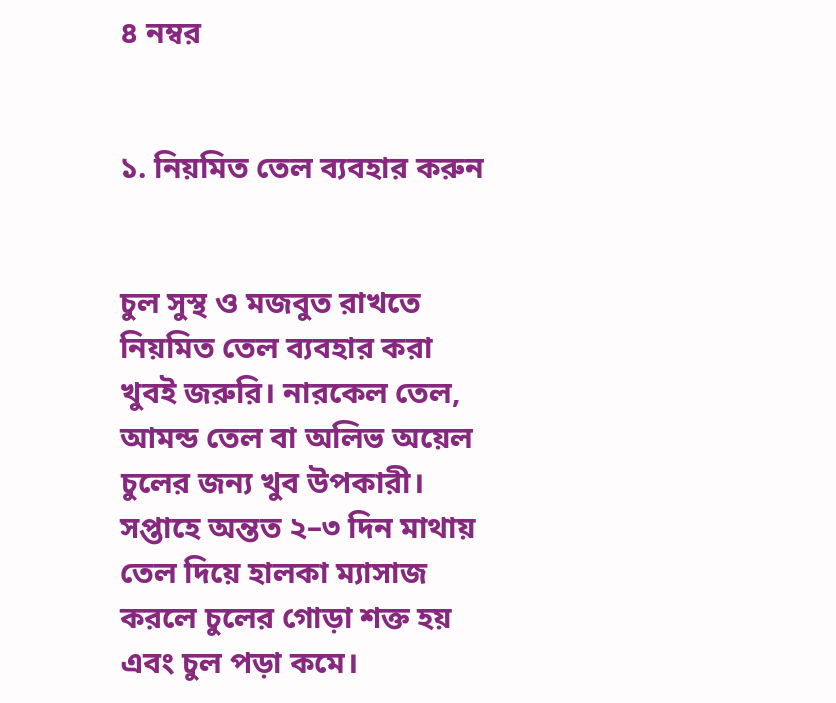৪ নম্বর


১. নিয়মিত তেল ব্যবহার করুন


চুল সুস্থ ও মজবুত রাখতে নিয়মিত তেল ব্যবহার করা খুবই জরুরি। নারকেল তেল, আমন্ড তেল বা অলিভ অয়েল চুলের জন্য খুব উপকারী। সপ্তাহে অন্তত ২–৩ দিন মাথায় তেল দিয়ে হালকা ম্যাসাজ করলে চুলের গোড়া শক্ত হয় এবং চুল পড়া কমে।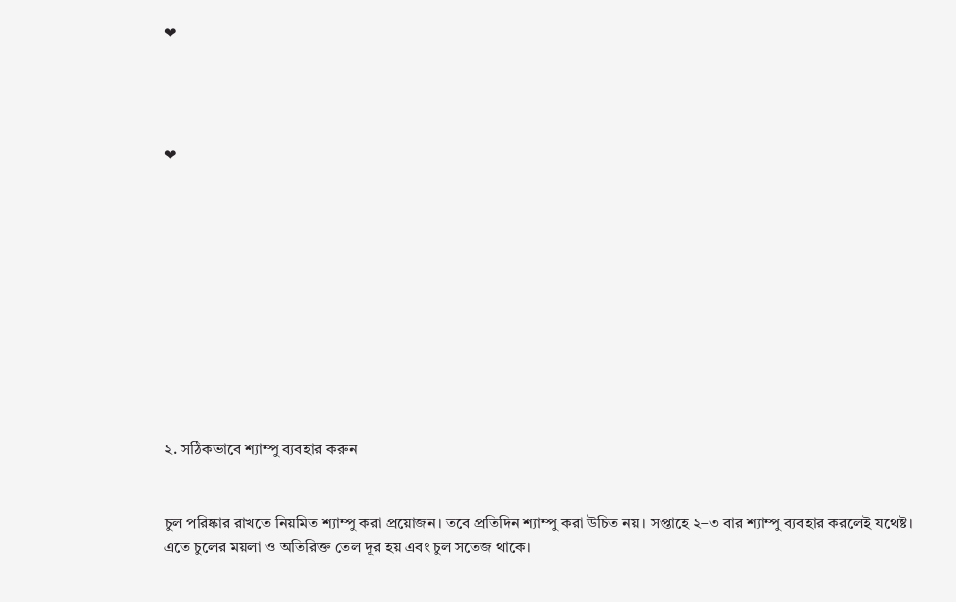❤




❤











২. সঠিকভাবে শ্যাম্পু ব্যবহার করুন


চুল পরিষ্কার রাখতে নিয়মিত শ্যাম্পু করা প্রয়োজন। তবে প্রতিদিন শ্যাম্পু করা উচিত নয়। সপ্তাহে ২–৩ বার শ্যাম্পু ব্যবহার করলেই যথেষ্ট। এতে চুলের ময়লা ও অতিরিক্ত তেল দূর হয় এবং চুল সতেজ থাকে।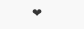❤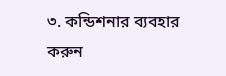৩. কন্ডিশনার ব্যবহার করুন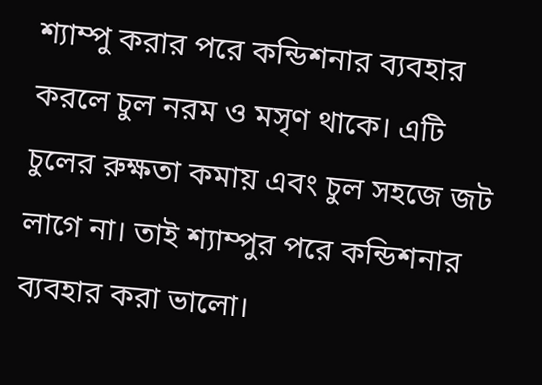শ্যাম্পু করার পরে কন্ডিশনার ব্যবহার করলে চুল নরম ও মসৃণ থাকে। এটি চুলের রুক্ষতা কমায় এবং চুল সহজে জট লাগে না। তাই শ্যাম্পুর পরে কন্ডিশনার ব্যবহার করা ভালো।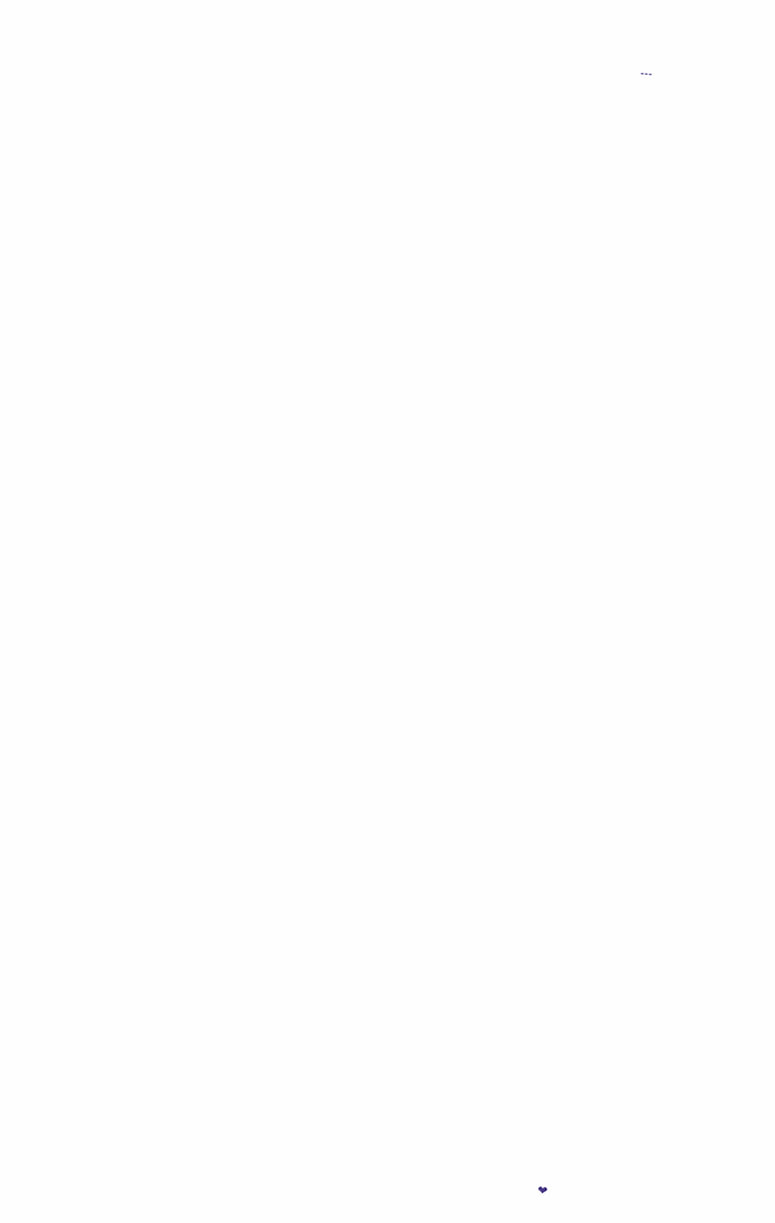---



















































❤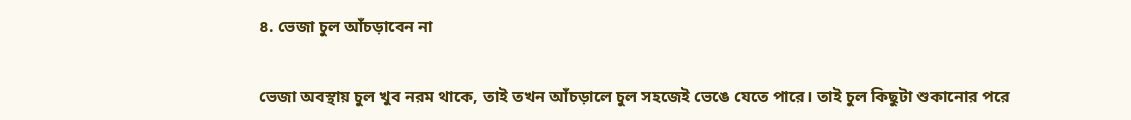৪. ভেজা চুল আঁচড়াবেন না


ভেজা অবস্থায় চুল খুব নরম থাকে, তাই তখন আঁচড়ালে চুল সহজেই ভেঙে যেতে পারে। তাই চুল কিছুটা শুকানোর পরে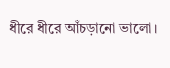ধীরে ধীরে আঁচড়ানো ভালো।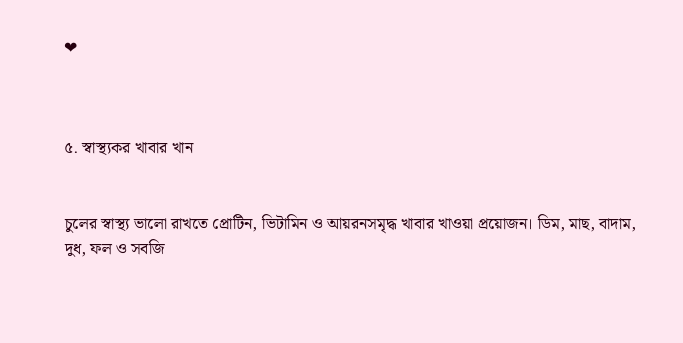❤



৫. স্বাস্থ্যকর খাবার খান


চুলের স্বাস্থ্য ভালো রাখতে প্রোটিন, ভিটামিন ও আয়রনসমৃদ্ধ খাবার খাওয়া প্রয়োজন। ডিম, মাছ, বাদাম, দুধ, ফল ও সবজি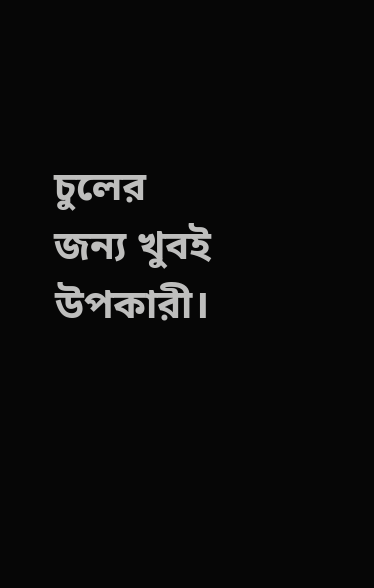চুলের জন্য খুবই উপকারী।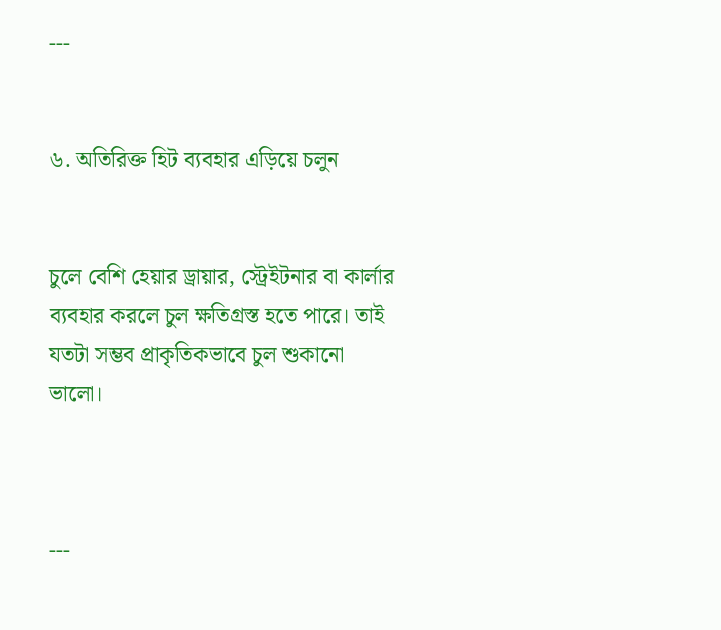---


৬. অতিরিক্ত হিট ব্যবহার এড়িয়ে চলুন


চুলে বেশি হেয়ার ড্রায়ার, স্ট্রেইটনার বা কার্লার ব্যবহার করলে চুল ক্ষতিগ্রস্ত হতে পারে। তাই যতটা সম্ভব প্রাকৃতিকভাবে চুল শুকানো ভালো।



---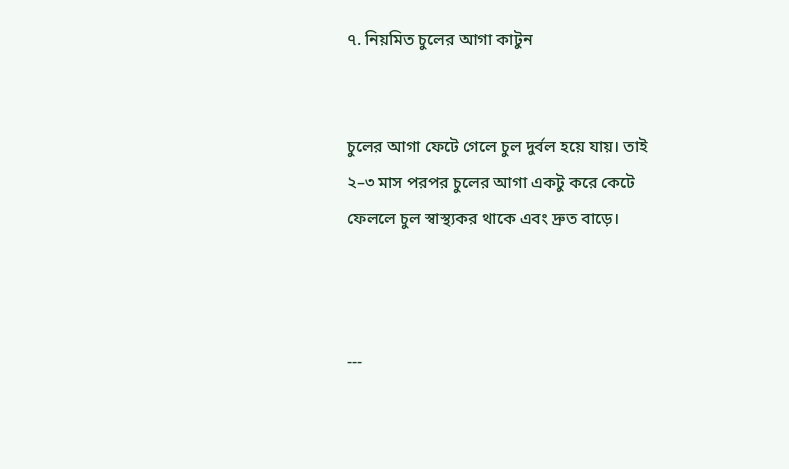৭. নিয়মিত চুলের আগা কাটুন


চুলের আগা ফেটে গেলে চুল দুর্বল হয়ে যায়। তাই ২–৩ মাস পরপর চুলের আগা একটু করে কেটে ফেললে চুল স্বাস্থ্যকর থাকে এবং দ্রুত বাড়ে।



---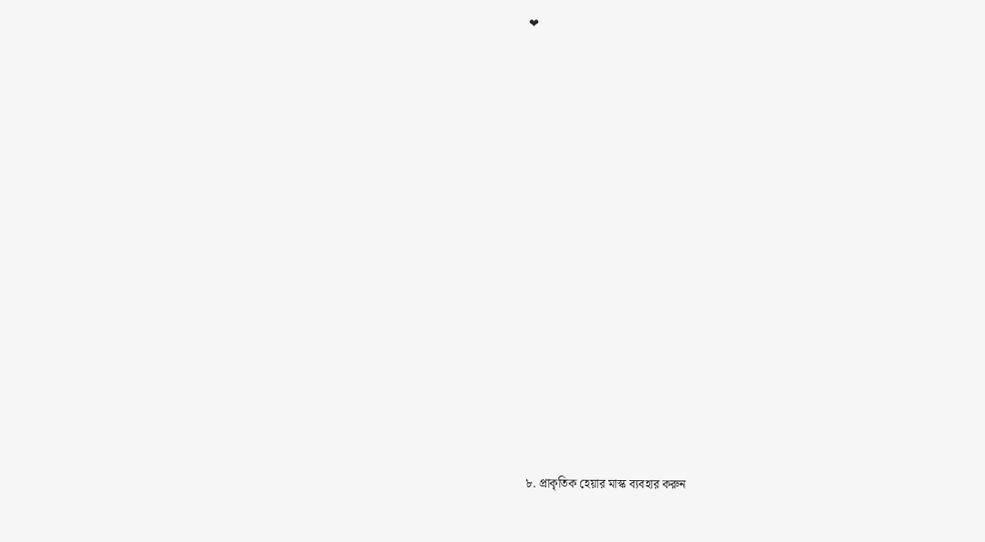❤















৮. প্রাকৃতিক হেয়ার মাস্ক ব্যবহার করুন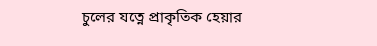চুলের যত্নে প্রাকৃতিক হেয়ার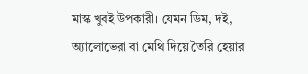মাস্ক খুবই উপকারী। যেমন ডিম, দই, অ্যালোভেরা বা মেথি দিয়ে তৈরি হেয়ার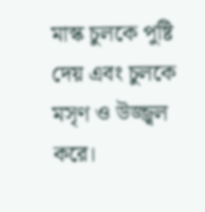মাস্ক চুলকে পুষ্টি দেয় এবং চুলকে মসৃণ ও উজ্জ্বল করে।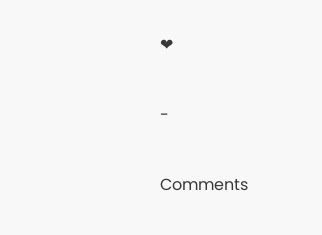❤



-



Comments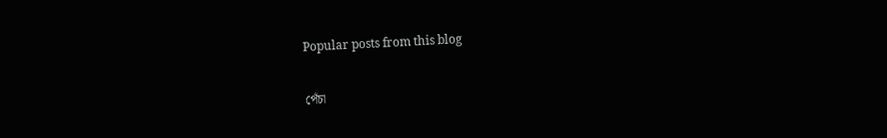Popular posts from this blog

পেঁচা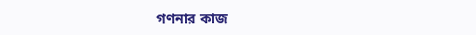গণনার কাজ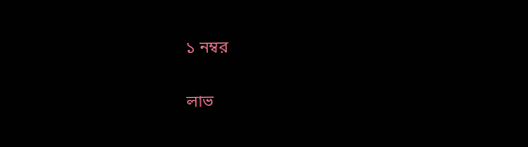১ নম্বর

লাভ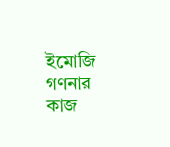ইমোজি গণনার কাজ